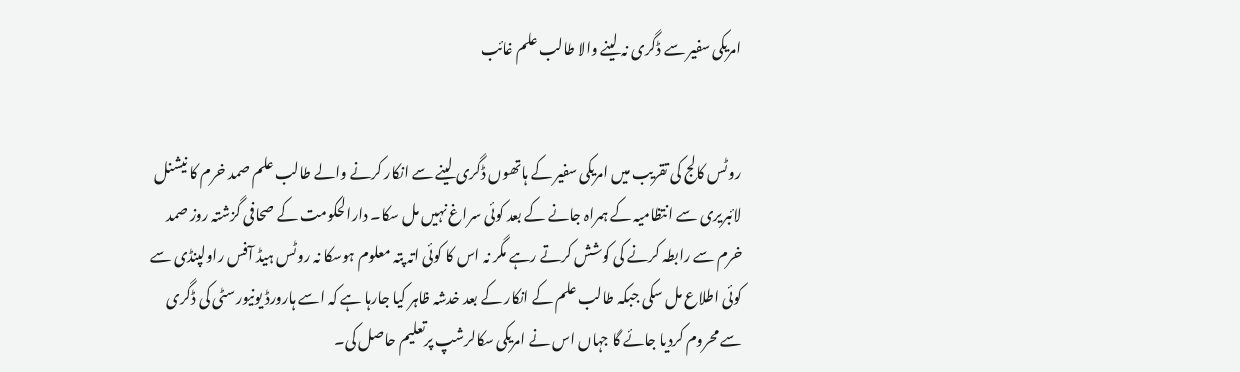امریکی سفیر سے ڈگری نہ لینے والا طالب علم غائب


روٹس کالج کی تقریب میں امریکی سفیر کے ہاتھوں ڈگری لینے سے انکار کرنے والے طالب علم صمد خرم کا نیشنل لائبریری سے انتظامیہ کے ہمراہ جانے کے بعد کوئی سراغ نہیں مل سکا۔ دارالحکومت کے صحافی گزشتہ روز صمد خرم سے رابطہ کرنے کی کوشش کرتے رہے مگر نہ اس کا کوئی اتہ پتہ معلوم ہوسکا نہ روٹس ہیڈ آفس راولپنڈی سے کوئی اطلاع مل سکی جبکہ طالب علم کے انکار کے بعد خدشہ ظاہر کیا جارہا ہے کہ اسے ہارورڈ یونیورسٹی کی ڈگری سے محروم کردیا جائے گا جہاں اس نے امریکی سکالرشپ پرتعلیم حاصل کی۔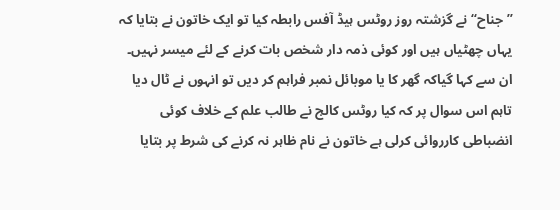’’جناح‘‘ نے گزشتہ روز روٹس ہیڈ آفس رابطہ کیا تو ایک خاتون نے بتایا کہ یہاں چھٹیاں ہیں اور کوئی ذمہ دار شخص بات کرنے کے لئے میسر نہیں۔ ان سے کہا گیاکہ گھر کا یا موبائل نمبر فراہم کر دیں تو انہوں نے ٹال دیا تاہم اس سوال پر کہ کیا روٹس کالج نے طالب علم کے خلاف کوئی انضباطی کارروائی کرلی ہے خاتون نے نام ظاہر نہ کرنے کی شرط پر بتایا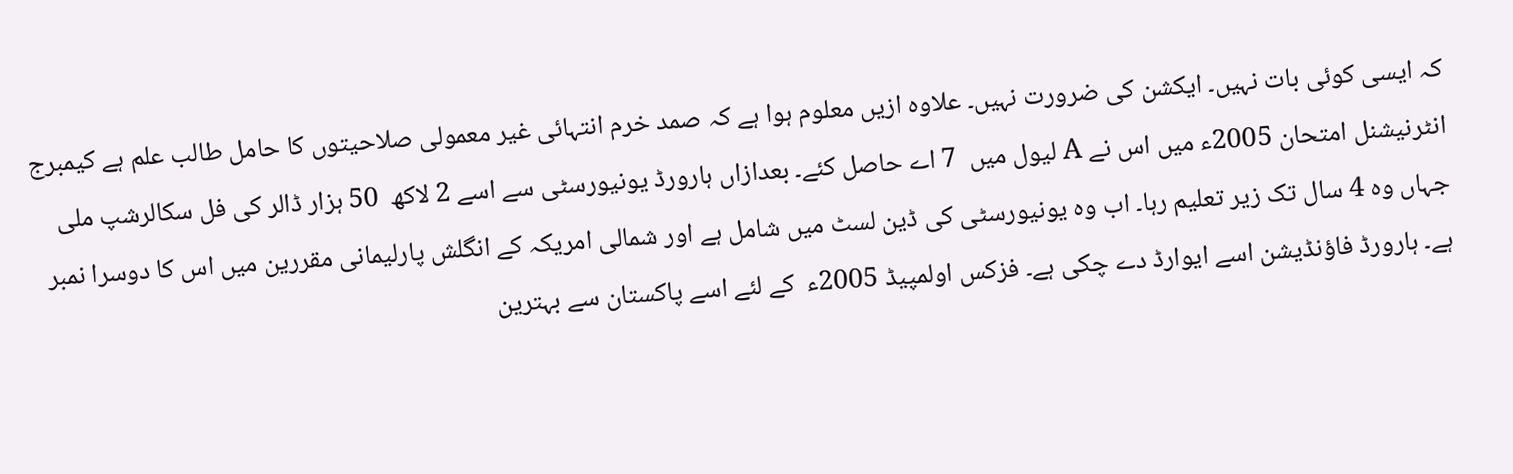کہ ایسی کوئی بات نہیں۔ ایکشن کی ضرورت نہیں۔ علاوہ ازیں معلوم ہوا ہے کہ صمد خرم انتہائی غیر معمولی صلاحیتوں کا حامل طالب علم ہے کیمبرج انٹرنیشنل امتحان 2005ء میں اس نے A لیول میں  7 اے حاصل کئے۔ بعدازاں ہارورڈ یونیورسٹی سے اسے 2 لاکھ  50 ہزار ڈالر کی فل سکالرشپ ملی جہاں وہ 4 سال تک زیر تعلیم رہا۔ اب وہ یونیورسٹی کی ڈین لسٹ میں شامل ہے اور شمالی امریکہ کے انگلش پارلیمانی مقررین میں اس کا دوسرا نمبر ہے۔ ہارورڈ فاؤنڈیشن اسے ایوارڈ دے چکی ہے۔ فزکس اولمپیڈ 2005ء  کے لئے اسے پاکستان سے بہترین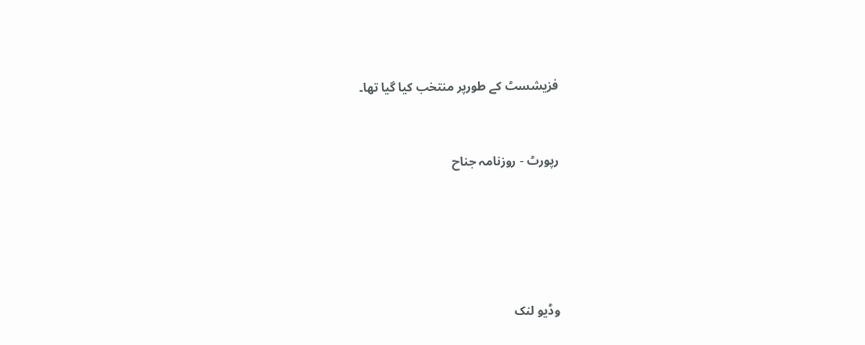فزیشسٹ کے طورپر منتخب کیا گیا تھا۔


رپورٹ - روزنامہ جناح





وڈیو لنک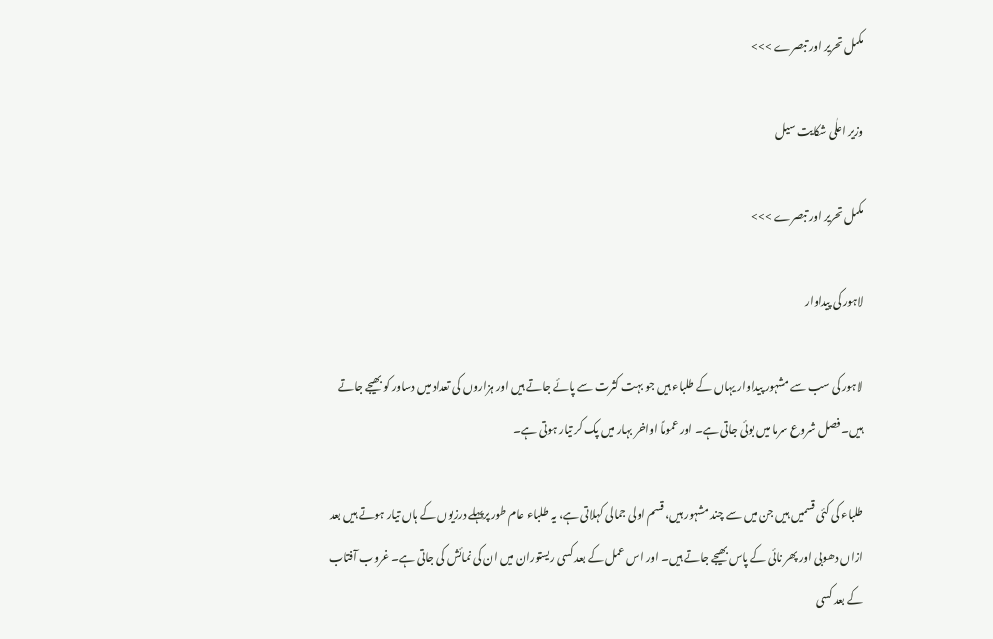مکمل تحریر اور تبصرے >>>

وزیر اعلٰی شکایت سیل

مکمل تحریر اور تبصرے >>>

لاہور کی پیداوار

لاہور کی سب سے مشہور پیداوار یہاں کے طلباء ہیں جو بہت کثرت سے پائے جاتے ہیں اور ہزاروں کی تعداد میں دساور کو بھیجے جاتے ہیں۔ فصل شروع سرما میں بوئی جاتی ہے۔ اور عموماً اواخر بہار میں پک کر تیار ہوتی ہے۔

طلباء کی کئی قسمیں ہیں جن میں سے چند مشہور ہیں، قسم اولی جمالی کہلاتی ہے، یہ طلباء عام طور پرپہلے درزیوں کے ہاں تیار ہوتے ہیں بعد ازاں دھوبی اور پھر نائی کے پاس بھیجے جاتے ہیں۔ اور اس عمل کے بعد کسی ریستوران میں ان کی نمائش کی جاتی ہے۔ غروب آفتاب کے بعد کسی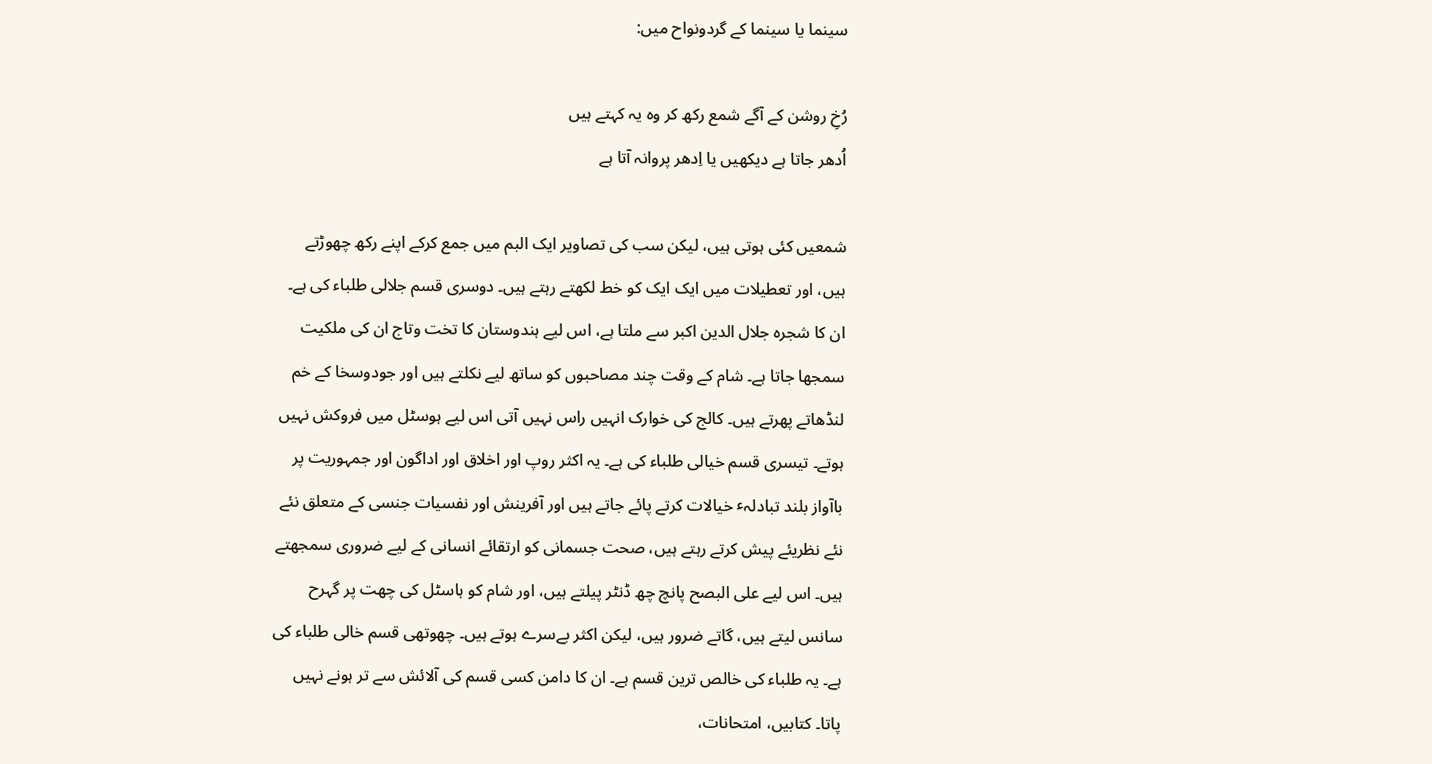سینما یا سینما کے گردونواح میں:

رُخِ روشن کے آگے شمع رکھ کر وہ یہ کہتے ہیں
اُدھر جاتا ہے دیکھیں یا اِدھر پروانہ آتا ہے

شمعیں کئی ہوتی ہیں، لیکن سب کی تصاویر ایک البم میں جمع کرکے اپنے رکھ چھوڑتے ہیں، اور تعطیلات میں ایک ایک کو خط لکھتے رہتے ہیں۔ دوسری قسم جلالی طلباء کی ہے۔ ان کا شجرہ جلال الدین اکبر سے ملتا ہے، اس ليے ہندوستان کا تخت وتاج ان کی ملکیت سمجھا جاتا ہے۔ شام کے وقت چند مصاحبوں کو ساتھ ليے نکلتے ہیں اور جودوسخا کے خم لنڈھاتے پھرتے ہیں۔ کالج کی خوارک انہیں راس نہیں آتی اس ليے ہوسٹل میں فروکش نہیں ہوتے۔ تیسری قسم خیالی طلباء کی ہے۔ یہ اکثر روپ اور اخلاق اور اداگون اور جمہوریت پر باآواز بلند تبادلہٴ خیالات کرتے پائے جاتے ہیں اور آفرینش اور نفسیات جنسی کے متعلق نئے نئے نظریئے پیش کرتے رہتے ہیں، صحت جسمانی کو ارتقائے انسانی کے ليے ضروری سمجھتے ہیں۔ اس ليے علی البصح پانچ چھ ڈنٹر پیلتے ہیں، اور شام کو ہاسٹل کی چھت پر گہرح سانس لیتے ہیں، گاتے ضرور ہیں، لیکن اکثر بےسرے ہوتے ہیں۔ چھوتھی قسم خالی طلباء کی ہے۔ یہ طلباء کی خالص ترین قسم ہے۔ ان کا دامن کسی قسم کی آلائش سے تر ہونے نہیں پاتا۔ کتابیں، امتحانات،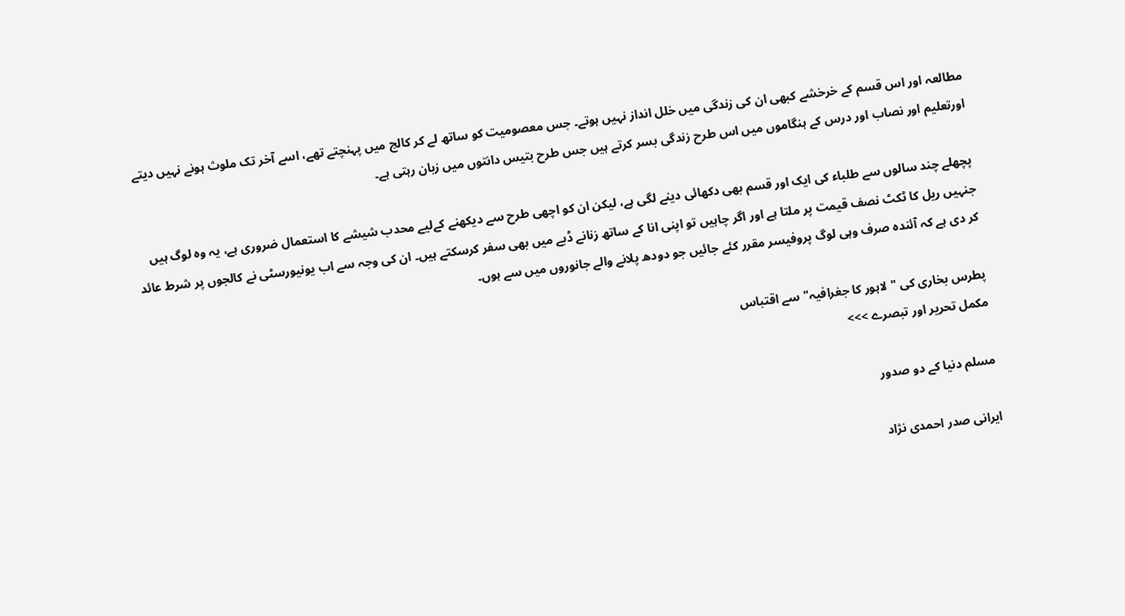مطالعہ اور اس قسم کے خرخشے کبھی ان کی زندگی میں خلل انداز نہیں ہوتے۔ جس معصومیت کو ساتھ لے کر کالج میں پہنچتے تھے، اسے آخر تک ملوث ہونے نہیں دیتے اورتعلیم اور نصاب اور درس کے ہنگاموں میں اس طرح زندگی بسر کرتے ہیں جس طرح بتیس دانتوں میں زبان رہتی ہے۔

پچھلے چند سالوں سے طلباء کی ایک اور قسم بھی دکھائی دینے لگی ہے، لیکن ان کو اچھی طرح سے دیکھنے کےليے محدب شیشے کا استعمال ضروری ہے، یہ وہ لوگ ہیں جنہیں ریل کا ٹکٹ نصف قیمت پر ملتا ہے اور اگر چاہیں تو اپنی انا کے ساتھ زنانے ڈبے میں بھی سفر کرسکتے ہیں۔ ان کی وجہ سے اب یونیورسٹی نے کالجوں پر شرط عائد کر دی ہے کہ آئندہ صرف وہی لوگ پروفیسر مقرر کئے جائیں جو دودھ پلانے والے جانوروں میں سے ہوں۔

پطرس بخاری کی "لاہور کا جغرافیہ" سے اقتباس
مکمل تحریر اور تبصرے >>>

مسلم دنیا کے دو صدور

ایرانی صدر احمدی نژاد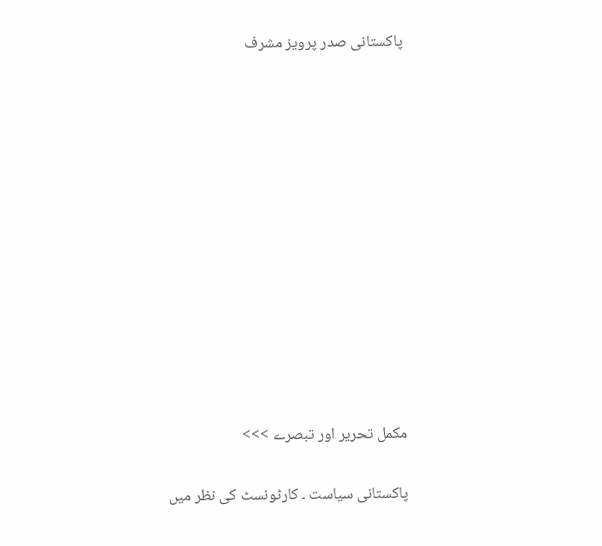پاکستانی صدر پرویز مشرف












مکمل تحریر اور تبصرے >>>

پاکستانی سیاست ۔ کارٹونسٹ کی نظر میں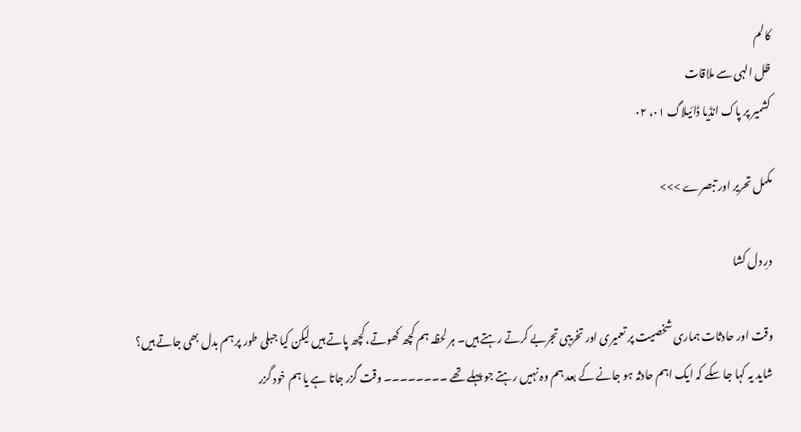کالم
ظل الہی سے ملاقات
کشمیر پر پاک انڈیا ڈائیلاگ ٠١، ٠٢

مکمل تحریر اور تبصرے >>>

درِ دل کشا

وقت اور حادثات ہماری شخصیت پر تعمیری اور تخریبی تجربے کرتے رہتے ہیں۔ ہر لحظہ ہم کچھ کھوتے، کچھ پاتے ہیں لیکن کیا جبلی طور پر ہم بدل بھی جاتے ہیں؟
شاید یہ کہا جا سکے کہ ایک اہم حادثہ ہو جانے کے بعد ہم وہ نہیں رہتے جو پہلے تھے ۔۔۔۔۔۔۔۔ وقت گزر جاتا ہے یا ہم خود گزر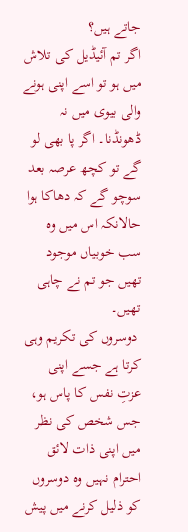جاتے ہیں؟
اگر تم آئیڈیل کی تلاش میں ہو تو اسے اپنی ہونے والی بیوی میں نہ ڈھونڈنا۔ اگر پا بھی لو گے تو کچھ عرصہ بعد سوچو گے کہ دھاکا ہوا حالانکہ اس میں وہ سب خوبیاں موجود تھیں جو تم نے چاہی تھیں۔
 دوسروں کی تکریم وہی کرتا ہے جسے اپنی عزتِ نفس کا پاس ہو، جس شخص کی نظر میں اپنی ذات لائق احترام نہیں وہ دوسروں کو ذلیل کرنے میں پیش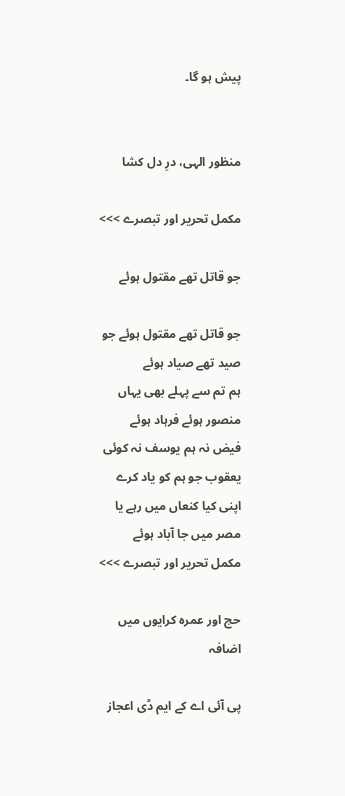پیش ہو گا۔


منظور الہی، درِ دل کشا

مکمل تحریر اور تبصرے >>>

جو قاتل تھے مقتول ہوئے

جو قاتل تھے مقتول ہوئے جو صید تھے صیاد ہوئے
ہم تم سے پہلے بھی یہاں منصور ہوئے فرہاد ہوئے
فیض نہ ہم یوسف نہ کوئی یعقوب جو ہم کو یاد کرے
اپنی کیا کنعاں میں رہے یا مصر میں جا آباد ہوئے
مکمل تحریر اور تبصرے >>>

حج اور عمرہ کرایوں میں اضافہ

پی آئی اے کے ایم ڈی اعجاز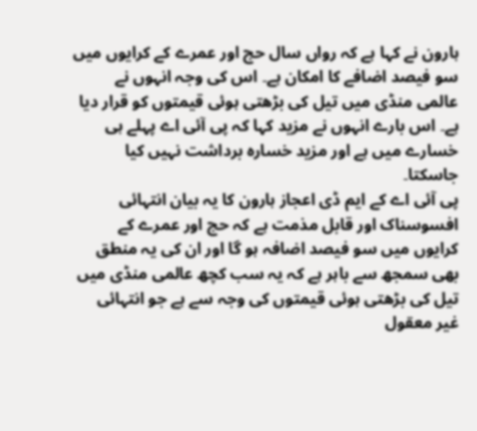ہارون نے کہا ہے کہ رواں سال حج اور عمرے کے کرایوں میں سو فیصد اضافے کا امکان ہے۔ اس کی وجہ انہوں نے عالمی منڈی میں تیل کی بڑھتی ہوئی قیمتوں کو قرار دیا ہے۔ اس بارے انہوں نے مزید کہا کہ پی آئی اے پہلے ہی خسارے میں ہے اور مزید خسارہ برداشت نہیں کیا جاسکتا۔
پی آئی اے کے ایم ڈی اعجاز ہارون کا یہ بیان انتہائی افسوسناک اور قابل مذمت ہے کہ حج اور عمرے کے کرایوں میں سو فیصد اضافہ ہو گا اور ان کی یہ منطق بھی سمجھ سے باہر ہے کہ یہ سب کچھ عالمی منڈی میں تیل کی بڑھتی ہوئی قیمتوں کی وجہ سے ہے جو انتہائی غیر معقول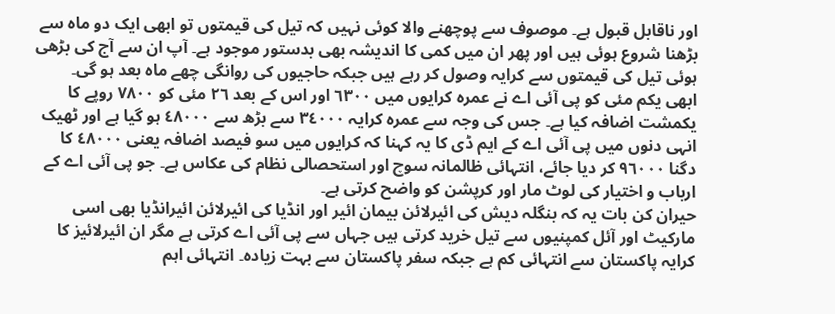اور ناقابل قبول ہے۔ موصوف سے پوچھنے والا کوئی نہیں کہ تیل کی قیمتوں تو ابھی ایک دو ماہ سے بڑھنا شروع ہوئی ہیں اور پھر ان میں کمی کا اندیشہ بھی بدستور موجود ہے۔ آپ ان سے آج کی بڑھی ہوئی تیل کی قیمتوں سے کرایہ وصول کر رہے ہیں جبکہ حاجیوں کی روانگی چھے ماہ بعد ہو گی۔
ابھی یکم مئی کو پی آئی اے نے عمرہ کرایوں میں ٦٣٠٠ اور اس کے بعد ٢٦ مئی کو ٧٨٠٠ روپے کا یکمشت اضافہ کیا ہے۔ جس کی وجہ سے عمرہ کرایہ ٣٤٠٠٠ سے بڑھ سے ٤٨٠٠٠ ہو گیا ہے اور ٹھیک انہی دنوں میں پی آئی اے کے ایم ڈی کا یہ کہنا کہ کرایوں میں سو فیصد اضافہ یعنی ٤٨٠٠٠ کا دگنا ٩٦٠٠٠ کر دیا جائے، انتہائی ظالمانہ سوچ اور استحصالی نظام کی عکاس ہے۔ جو پی آئی اے کے ارباب و اختیار کی لوٹ مار اور کرپشن کو واضح کرتی ہے۔
حیران کن بات یہ کہ بنگلہ دیش کی ائیرلائن بیمان ائیر اور انڈیا کی ائیرلائن ائیرانڈیا بھی اسی مارکیٹ اور آئل کمپنیوں سے تیل خرید کرتی ہیں جہاں سے پی آئی اے کرتی ہے مگر ان ائیرلائیز کا کرایہ پاکستان سے انتہائی کم ہے جبکہ سفر پاکستان سے بہت زیادہ۔ انتہائی اہم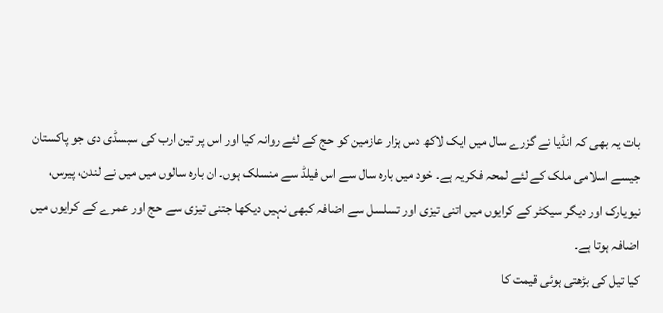بات یہ بھی کہ انڈیا نے گزرے سال میں ایک لاکھ دس ہزار عازمین کو حج کے لئے روانہ کیا اور اس پر تین ارب کی سبسڈی دی جو پاکستان جیسے اسلامی ملک کے لئے لمحہ فکریہ ہے۔ خود میں بارہ سال سے اس فیلڈ سے منسلک ہوں۔ ان بارہ سالوں میں میں نے لندن، پیرس، نیویارک اور دیگر سیکٹر کے کرایوں میں اتنی تیزی اور تسلسل سے اضافہ کبھی نہیں دیکھا جتنی تیزی سے حج اور عمرے کے کرایوں میں اضافہ ہوتا ہے۔
کیا تیل کی بڑھتی ہوئی قیمت کا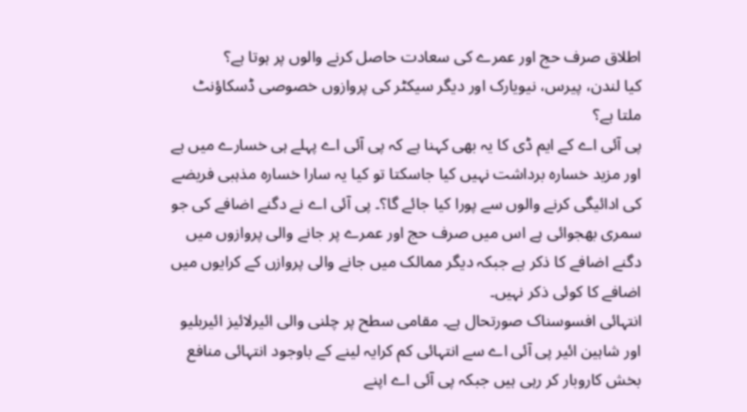اطلاق صرف حج اور عمرے کی سعادت حاصل کرنے والوں پر ہوتا ہے؟
کیا لندن، پیرس، نیویارک اور دیگر سیکٹر کی پروازوں خصوصی ڈسکاؤنٹ ملتا ہے؟
پی آئی اے کے ایم ڈی کا یہ بھی کہنا ہے کہ پی آئی اے پہلے ہی خسارے میں ہے اور مزید خسارہ برداشت نہیں کیا جاسکتا تو کیا یہ سارا خسارہ مذہبی فریضے کی ادائیگی کرنے والوں سے پورا کیا جائے گا؟۔ پی آئی اے نے دگنے اضافے کی جو سمری بھجوائی ہے اس میں صرف حج اور عمرے پر جانے والی پروازوں میں دگنے اضافے کا ذکر ہے جبکہ دیگر ممالک میں جانے والی پروازں کے کرایوں میں اضافے کا کوئی ذکر نہیں۔
انتہائی افسوسناک صورتحال ہے۔ مقامی سطح پر چلنی والی ائیرلائیز ائیربلیو اور شاہین ائیر پی آئی اے سے انتہائی کم کرایہ لینے کے باوجود انتہائی منافع بخش کاروبار کر رہی ہیں جبکہ پی آئی اے اپنے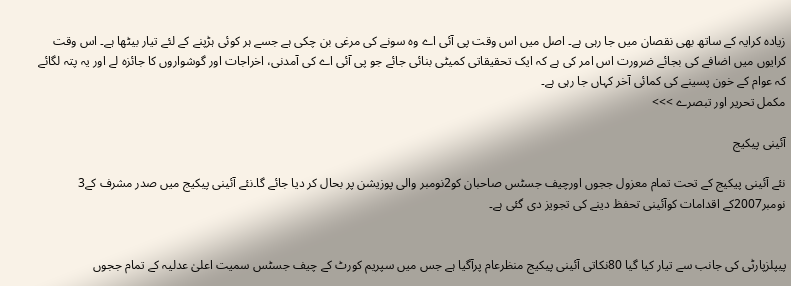زیادہ کرایہ کے ساتھ بھی نقصان میں جا رہی ہے۔ اصل میں اس وقت پی آئی اے وہ سونے کی مرغی بن چکی ہے جسے ہر کوئی ہڑپنے کے لئے تیار بیٹھا ہے۔ اس وقت کرایوں میں اضافے کی بجائے ضرورت اس امر کی ہے کہ ایک تحقیقاتی کمیٹی بنائی جائے جو پی آئی اے کی آمدنی، اخراجات اور گوشواروں کا جائزہ لے اور یہ پتہ لگائے کہ عوام کے خون پسینے کی کمائی آخر کہاں جا رہی ہے۔
مکمل تحریر اور تبصرے >>>

آئینی پیکیج

نئے آئینی پیکیج کے تحت تمام معزول ججوں اورچیف جسٹس صاحبان کو2نومبر والی پوزیشن پر بحال کر دیا جائے گا۔نئے آئینی پیکیج میں صدر مشرف کے3 نومبر2007کے اقدامات کوآئینی تحفظ دینے کی تجویز دی گئی ہے۔


پیپلزپارٹی کی جانب سے تیار کیا گیا 80نکاتی آئینی پیکیج منظرعام پرآگیا ہے جس میں سپریم کورٹ کے چیف جسٹس سمیت اعلیٰ عدلیہ کے تمام ججوں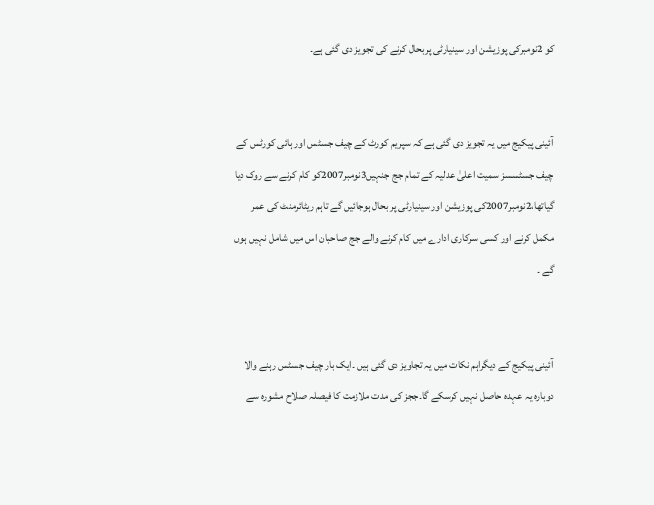کو 2نومبرکی پوزیشن اور سینیارٹی پربحال کرنے کی تجویز دی گئی ہے۔


آئینی پیکیج میں یہ تجویز دی گئی ہے کہ سپریم کورٹ کے چیف جسٹس اور ہائی کورٹس کے چیف جسٹسسز سمیت اعلیٰ عدلیہ کے تمام جج جنہیں3نومبر2007کو کام کرنے سے روک دیا گیاتھا،2نومبر2007کی پوزیشن اور سینیارٹی پر بحال ہوجائیں گے تاہم ریٹائرمنٹ کی عمر مکمل کرنے اور کسی سرکاری ادارے میں کام کرنے والے جج صاحبان اس میں شامل نہیں ہوں گے ۔


آئینی پیکیج کے دیگراہم نکات میں یہ تجاویز دی گئی ہیں ۔ایک بار چیف جسٹس رہنے والا دوبارہ یہ عہدہ حاصل نہیں کرسکے گا۔ججز کی مدت ملازمت کا فیصلہ صلاح مشورہ سے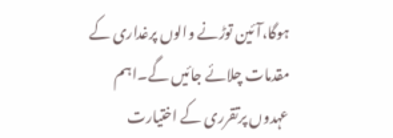ہوگا،آئین توڑنے والوں پرغداری کے مقدمات چلائے جائیں گے۔اہم عہدوں پرتقرری کے اختیارت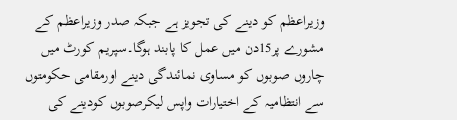وزیراعظم کو دینے کی تجویز ہے جبکہ صدر وزیراعظم کے مشورے پر15دن میں عمل کا پابند ہوگا۔سپریم کورٹ میں چاروں صوبوں کو مساوی نمائندگی دینے اورمقامی حکومتوں سے انتظامیہ کے اختیارات واپس لیکرصوبوں کودینے کی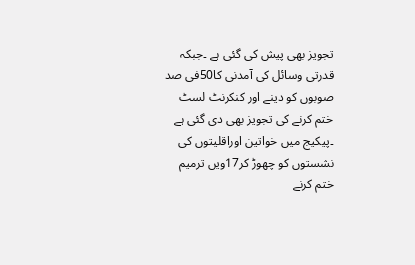تجویز بھی پیش کی گئی ہے ۔جبکہ قدرتی وسائل کی آمدنی کا50فی صد صوبوں کو دینے اور کنکرنٹ لسٹ ختم کرنے کی تجویز بھی دی گئی ہے ۔پیکیج میں خواتین اوراقلیتوں کی نشستوں کو چھوڑ کر17ویں ترمیم ختم کرنے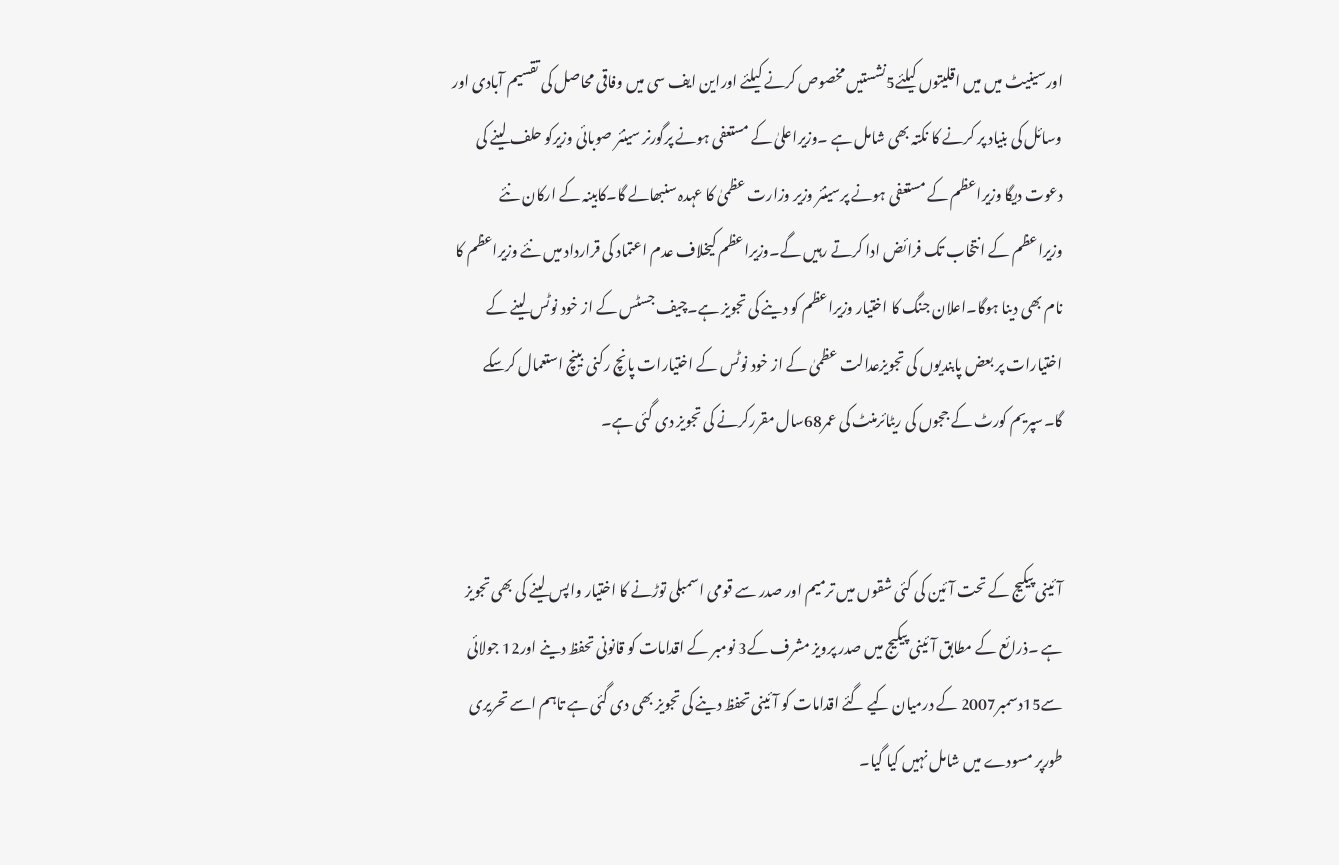اورسینیٹ میں میں اقلیتوں کیلئے5نشستیں مخصوص کرنے کیلئے اوراین ایف سی میں وفاقی محاصل کی تقسیم آبادی اور وسائل کی بنیاد پر کرنے کا نکتہ بھی شامل ہے ۔وزیراعلیٰ کے مستعفی ہونے پرگورنر سینئر صوبائی وزیرکو حلف لینے کی دعوت دیگا وزیراعظم کے مستعفی ہونے پرسینئر وزیر وزارت عظمیٰ کا عہدہ سنبھالے گا۔کابینہ کے ارکان نئے وزیراعظم کے انتخاب تک فرائض ادا کرتے رہیں گے۔وزیراعظم کیخلاف عدم اعتماد کی قرارداد میں نئے وزیراعظم کا نام بھی دینا ہوگا۔اعلان جنگ کا اختیار وزیراعظم کو دینے کی تجویز ہے۔چیف جسٹس کے از خود نوٹس لینے کے اختیارات پر بعض پابندیوں کی تجویزعدالت عظمیٰ کے از خود نوٹس کے اختیارات پانچ رکنی بینچ استعمال کرسکے گا۔سپریم کورٹ کے ججوں کی ریٹائرمنٹ کی عمر68سال مقررکرنے کی تجویز دی گئی ہے۔


آئینی پیکیج کے تحت آئین کی کئی شقوں میں ترمیم اور صدر سے قومی اسمبلی توڑنے کا اختیار واپس لینے کی بھی تجویز ہے ۔ذرائع کے مطابق آئینی پیکیج میں صدر پرویز مشرف کے3 نومبر کے اقدامات کو قانونی تحفظ دینے اور12 جولائی سے15دسمبر2007 کے درمیان کیے گئے اقدامات کو آئینی تحفظ دینے کی تجویز بھی دی گئی ہے تاہم اسے تحریری طورپر مسودے میں شامل نہیں کیا گیا۔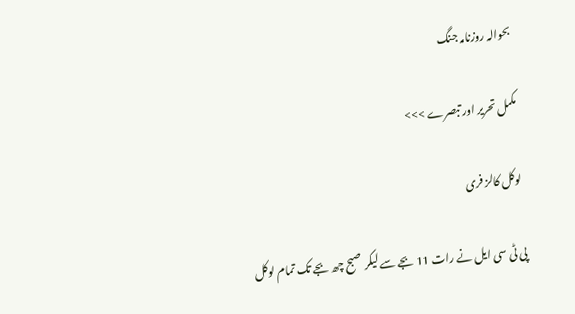بحوالہ روزنامہ جنگ

مکمل تحریر اور تبصرے >>>

لوکل کالز فری

پی ٹی سی ایل نے رات 11 بجے سے لیکر صبح چھ بجے تک تمام لوکل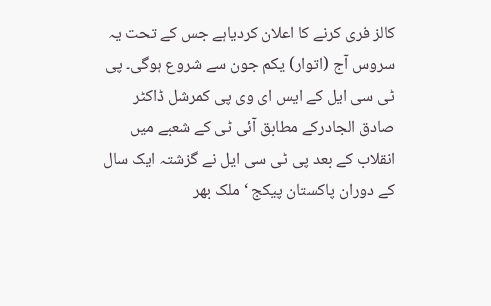کالز فری کرنے کا اعلان کردیاہے جس کے تحت یہ سروس آج (اتوار) یکم جون سے شروع ہوگی۔ پی ٹی سی ایل کے ایس ای وی پی کمرشل ڈاکٹر صادق الجادرکے مطابق آئی ٹی کے شعبے میں انقلاب کے بعد پی ٹی سی ایل نے گزشتہ ایک سال کے دوران پاکستان پیکج ‘ ملک بھر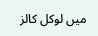میں لوکل کالز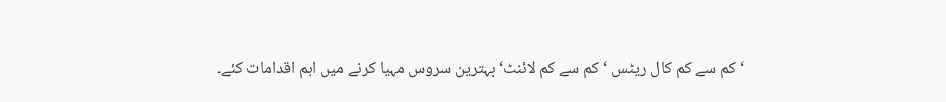‘ کم سے کم کال ریٹس ‘ کم سے کم لائنٹ‘ بہترین سروس مہیا کرنے میں اہم اقدامات کئے۔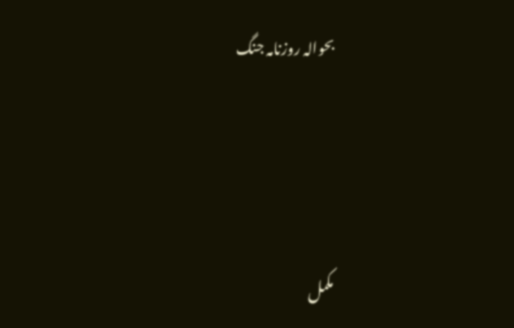بحوالہ روزنامہ جنگ




مکمل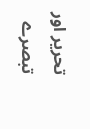تحریر اور تبصرے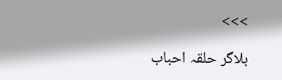>>>

بلاگر حلقہ احباب